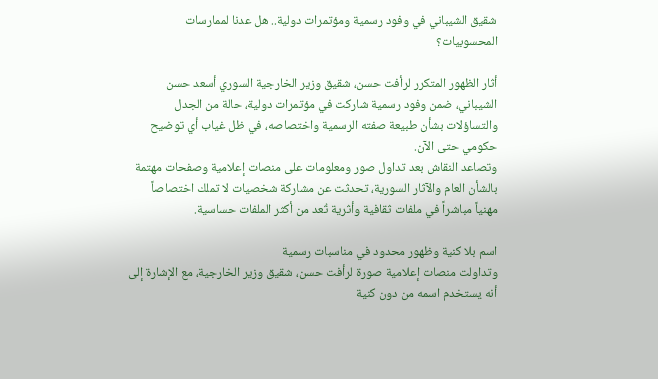شقيق الشيباني في وفود رسمية ومؤتمرات دولية.. هل عدنا لممارسات المحسوبيات؟

أثار الظهور المتكرر لرأفت حسن، شقيق وزير الخارجية السوري أسعد حسن الشيباني، ضمن وفود رسمية شاركت في مؤتمرات دولية، حالة من الجدل والتساؤلات بشأن طبيعة صفته الرسمية واختصاصه، في ظل غياب أي توضيح حكومي حتى الآن.
وتصاعد النقاش بعد تداول صور ومعلومات على منصات إعلامية وصفحات مهتمة بالشأن العام والآثار السورية، تحدثت عن مشاركة شخصيات لا تملك اختصاصاً مهنياً مباشراً في ملفات ثقافية وأثرية تُعد من أكثر الملفات حساسية.

اسم بلا كنية وظهور محدود في مناسبات رسمية
وتداولت منصات إعلامية صورة لرأفت حسن، شقيق وزير الخارجية، مع الإشارة إلى أنه يستخدم اسمه من دون كنية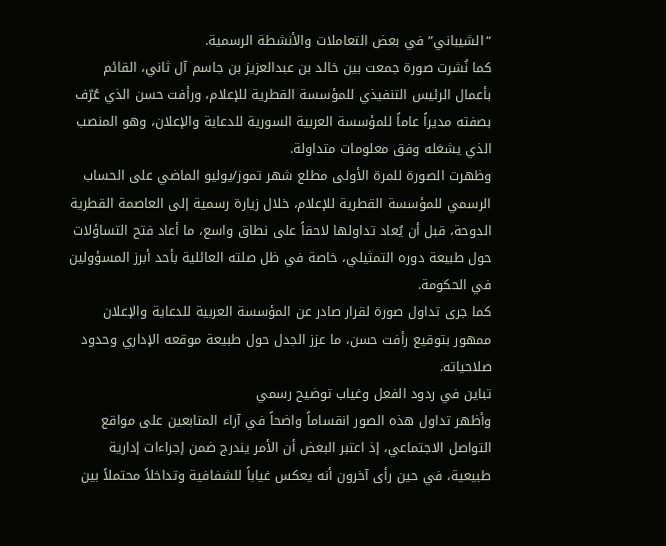“الشيباني” في بعض التعاملات والأنشطة الرسمية.
كما نُشرت صورة جمعت بين خالد بن عبدالعزيز بن جاسم آل ثاني، القائم بأعمال الرئيس التنفيذي للمؤسسة القطرية للإعلام، ورأفت حسن الذي عُرّف بصفته مديراً عاماً للمؤسسة العربية السورية للدعاية والإعلان، وهو المنصب الذي يشغله وفق معلومات متداولة.
وظهرت الصورة للمرة الأولى مطلع شهر تموز/يوليو الماضي على الحساب الرسمي للمؤسسة القطرية للإعلام، خلال زيارة رسمية إلى العاصمة القطرية الدوحة، قبل أن يُعاد تداولها لاحقاً على نطاق واسع، ما أعاد فتح التساؤلات حول طبيعة دوره التمثيلي، خاصة في ظل صلته العائلية بأحد أبرز المسؤولين في الحكومة.
كما جرى تداول صورة لقرار صادر عن المؤسسة العربية للدعاية والإعلان ممهور بتوقيع رأفت حسن، ما عزز الجدل حول طبيعة موقعه الإداري وحدود صلاحياته.
تباين في ردود الفعل وغياب توضيح رسمي
وأظهر تداول هذه الصور انقساماً واضحاً في آراء المتابعين على مواقع التواصل الاجتماعي، إذ اعتبر البعض أن الأمر يندرج ضمن إجراءات إدارية طبيعية، في حين رأى آخرون أنه يعكس غياباً للشفافية وتداخلاً محتملاً بين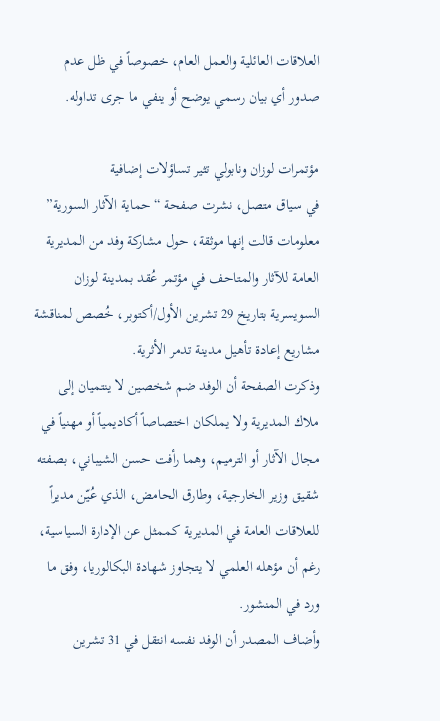العلاقات العائلية والعمل العام، خصوصاً في ظل عدم صدور أي بيان رسمي يوضح أو ينفي ما جرى تداوله.

مؤتمرات لوزان ونابولي تثير تساؤلات إضافية
في سياق متصل، نشرت صفحة “حماية الآثار السورية” معلومات قالت إنها موثقة، حول مشاركة وفد من المديرية العامة للآثار والمتاحف في مؤتمر عُقد بمدينة لوزان السويسرية بتاريخ 29 تشرين الأول/أكتوبر، خُصص لمناقشة مشاريع إعادة تأهيل مدينة تدمر الأثرية.
وذكرت الصفحة أن الوفد ضم شخصين لا ينتميان إلى ملاك المديرية ولا يملكان اختصاصاً أكاديمياً أو مهنياً في مجال الآثار أو الترميم، وهما رأفت حسن الشيباني، بصفته شقيق وزير الخارجية، وطارق الحامض، الذي عُيّن مديراً للعلاقات العامة في المديرية كممثل عن الإدارة السياسية، رغم أن مؤهله العلمي لا يتجاوز شهادة البكالوريا، وفق ما ورد في المنشور.
وأضاف المصدر أن الوفد نفسه انتقل في 31 تشرين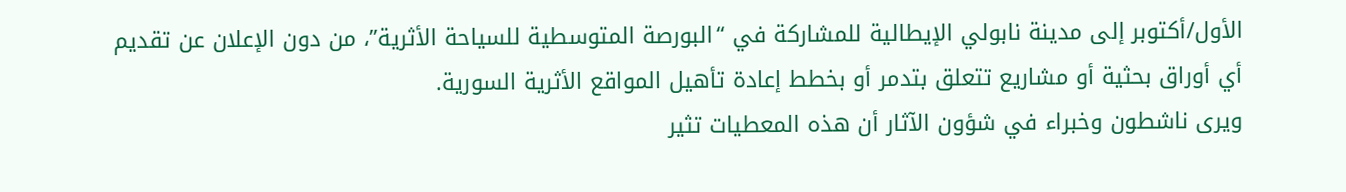الأول/أكتوبر إلى مدينة نابولي الإيطالية للمشاركة في “البورصة المتوسطية للسياحة الأثرية”، من دون الإعلان عن تقديم أي أوراق بحثية أو مشاريع تتعلق بتدمر أو بخطط إعادة تأهيل المواقع الأثرية السورية.
ويرى ناشطون وخبراء في شؤون الآثار أن هذه المعطيات تثير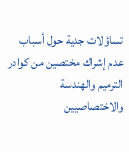تساؤلات جدية حول أسباب عدم إشراك مختصين من كوادر الترميم والهندسة والاختصاصيين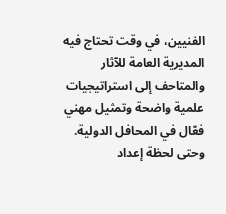الفنيين، في وقت تحتاج فيه المديرية العامة للآثار والمتاحف إلى استراتيجيات علمية واضحة وتمثيل مهني فعّال في المحافل الدولية.
وحتى لحظة إعداد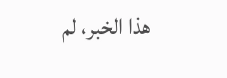هذا الخبر، لم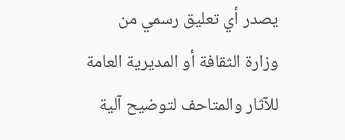يصدر أي تعليق رسمي من وزارة الثقافة أو المديرية العامة للآثار والمتاحف لتوضيح آلية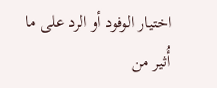اختيار الوفود أو الرد على ما أُثير من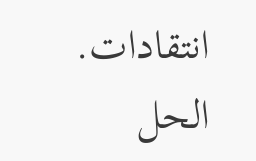انتقادات.
الحل